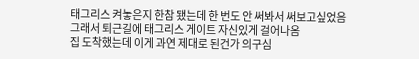태그리스 켜놓은지 한참 됐는데 한 번도 안 써봐서 써보고싶었음
그래서 퇴근길에 태그리스 게이트 자신있게 걸어나옴
집 도착했는데 이게 과연 제대로 된건가 의구심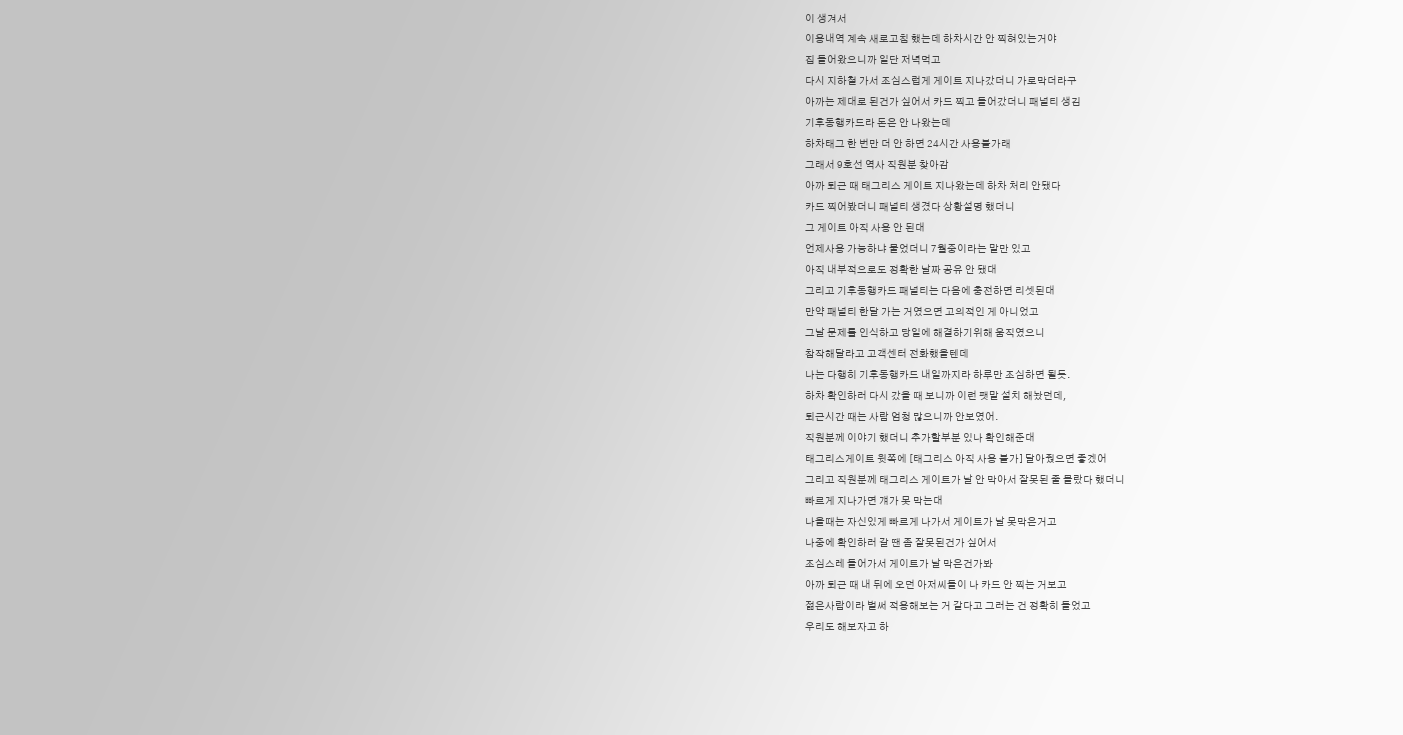이 생겨서
이용내역 계속 새로고침 했는데 하차시간 안 찍혀있는거야
집 들어왔으니까 일단 저녁먹고
다시 지하철 가서 조심스럽게 게이트 지나갔더니 가로막더라구
아까는 제대로 된건가 싶어서 카드 찍고 들어갔더니 패널티 생김
기후동행카드라 돈은 안 나왔는데
하차태그 한 번만 더 안 하면 24시간 사용불가래
그래서 9호선 역사 직원분 찾아감
아까 퇴근 때 태그리스 게이트 지나왔는데 하차 처리 안됐다
카드 찍어봤더니 패널티 생겼다 상황설명 했더니
그 게이트 아직 사용 안 된대
언제사용 가능하냐 물었더니 7월중이라는 말만 있고
아직 내부적으로도 정확한 날짜 공유 안 됐대
그리고 기후동행카드 패널티는 다음에 충전하면 리셋된대
만약 패널티 한달 가는 거였으면 고의적인 게 아니었고
그날 문제를 인식하고 당일에 해결하기위해 움직였으니
참작해달라고 고객센터 전화했을텐데
나는 다행히 기후동행카드 내일까지라 하루만 조심하면 될듯.
하차 확인하러 다시 갔을 때 보니까 이런 팻말 설치 해놨던데,
퇴근시간 때는 사람 엄청 많으니까 안보였어.
직원분께 이야기 했더니 추가할부분 있나 확인해준대
태그리스게이트 윗쪽에 [태그리스 아직 사용 불가] 달아줬으면 좋겠어
그리고 직원분께 태그리스 게이트가 날 안 막아서 잘못된 줄 몰랐다 했더니
빠르게 지나가면 걔가 못 막는대
나올때는 자신있게 빠르게 나가서 게이트가 날 못막은거고
나중에 확인하러 갈 땐 좀 잘못된건가 싶어서
조심스레 들어가서 게이트가 날 막은건가봐
아까 퇴근 때 내 뒤에 오던 아저씨들이 나 카드 안 찍는 거보고
젊은사람이라 벌써 적용해보는 거 같다고 그러는 건 정확히 들었고
우리도 해보자고 하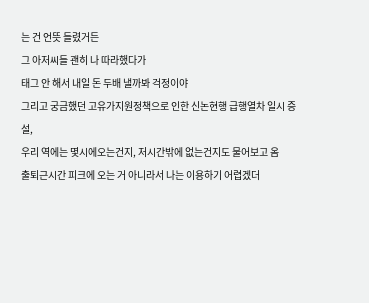는 건 언뜻 들렸거든
그 아저씨들 괜히 나 따라했다가
태그 안 해서 내일 돈 두배 낼까봐 걱정이야
그리고 궁금했던 고유가지원정책으로 인한 신논현행 급행열차 일시 증설,
우리 역에는 몇시에오는건지, 저시간밖에 없는건지도 물어보고 옴
출퇴근시간 피크에 오는 거 아니라서 나는 이용하기 어렵겠더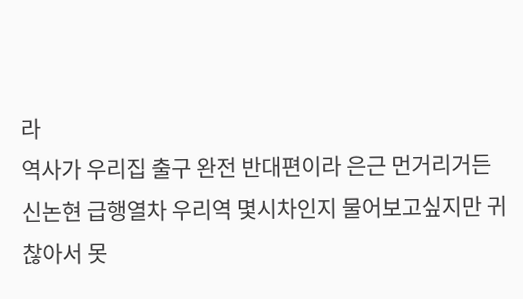라
역사가 우리집 출구 완전 반대편이라 은근 먼거리거든
신논현 급행열차 우리역 몇시차인지 물어보고싶지만 귀찮아서 못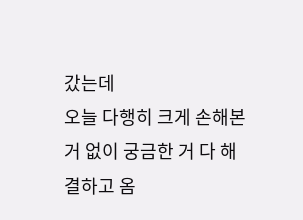갔는데
오늘 다행히 크게 손해본 거 없이 궁금한 거 다 해결하고 옴